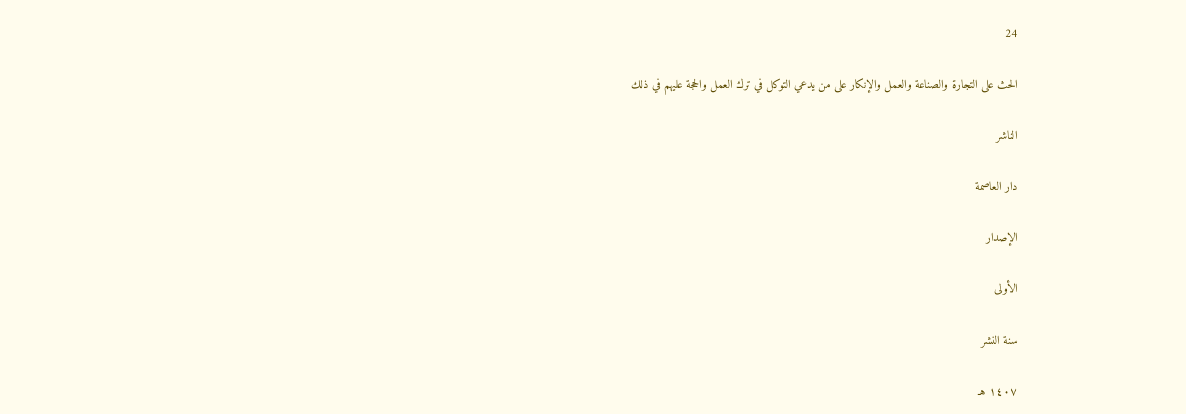24

الحث على التجارة والصناعة والعمل والإنكار على من يدعي التوكل في ترك العمل والحجة عليهم في ذلك

الناشر

دار العاصمة

الإصدار

الأولى

سنة النشر

١٤٠٧ هـ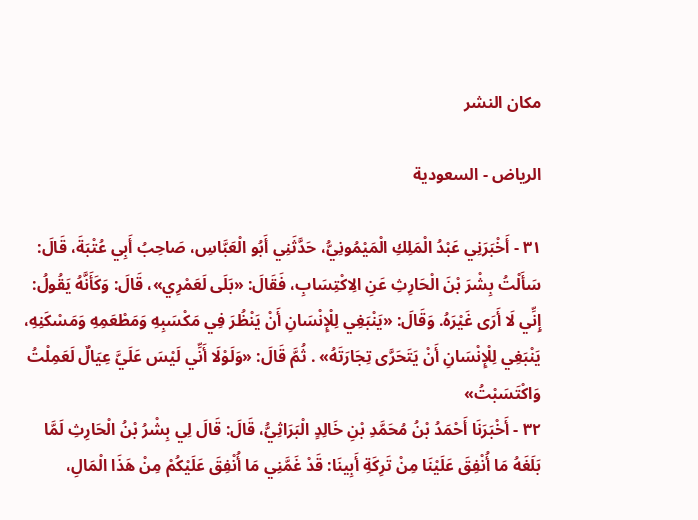مكان النشر

الرياض - السعودية

٣١ - أَخْبَرَنِي عَبْدُ الْمَلِكِ الْمَيْمُونِيُّ، حَدَّثَنِي أَبُو الْعَبَّاسِ، صَاحِبُ أَبِي عُتْبَةَ، قَالَ: سَأَلْتُ بِشْرَ بْنَ الْحَارِثِ عَنِ الِاكْتِسَابِ، فَقَالَ: «بَلَى لَعَمْرِي»، قَالَ: وَكَأَنَّهُ يَقُولُ: إِنِّي لَا أَرَى غَيْرَهُ. وَقَالَ: «يَنْبَغِي لِلْإِنْسَانِ أَنْ يَنْظُرَ فِي مَكْسَبِهِ وَمَطْعَمِهِ وَمَسْكَنِهِ، يَنْبَغِي لِلْإِنْسَانِ أَنْ يَتَحَرَّى تِجَارَتَهُ» . ثُمَّ قَالَ: «وَلَوْلَا أَنِّي لَيْسَ عَلَيَّ عِيَالٌ لَعَمِلْتُ وَاكْتَسَبْتُ»
٣٢ - أَخْبَرَنَا أَحْمَدُ بْنُ مُحَمَّدِ بْنِ خَالِدٍ الْبَرَاثِيُّ، قَالَ: قَالَ لِي بِشْرُ بْنُ الْحَارِثِ لَمَّا بَلَغَهُ مَا أُنْفِقَ عَلَيْنَا مِنْ تَرِكَةِ أَبِينَا: قَدْ غَمَّنِي مَا أُنْفِقَ عَلَيْكُمْ مِنْ هَذَا الْمَالِ،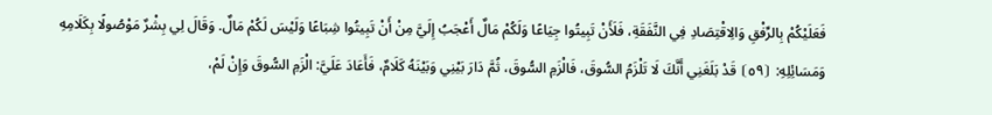فَعَلَيْكُمْ بِالرِّفْقِ وَالِاقْتِصَادِ فِي النَّفَقَةِ، فَلَأَنْ تَبِيتُوا جِيَاعًا وَلَكُمْ مَالٌ أَعْجَبُ إِلَيَّ مِنْ أَنْ تَبِيتُوا شِبَاعًا وَلَيْسَ لَكُمْ مَالٌ. وَقَالَ لِي بِشْرٌ مَوْصُولًا بِكَلَامِهِ وَمَسَائِلِهِ: ⦗٥٩⦘ قَدْ بَلَغَنِي أَنَّكَ لَا تَلْزَمُ السُّوقَ، فَالْزَمِ السُّوقَ، ثُمَّ دَارَ بَيْنِي وَبَيْنَهُ كَلَامٌ، فَأَعَادَ عَلَيَّ: الْزَمِ السُّوقَ وَإِنْ لَمْ،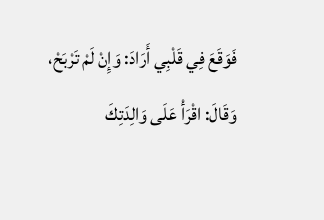فَوَقَعَ فِي قَلْبِي أَرَادَ: وَإِنْ لَمْ تَرْبَحْ، وَقَالَ: اقْرَأْ عَلَى وَالِدَتِكَ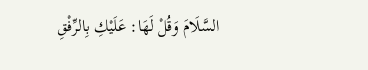السَّلَامَ وَقُلْ لَهَا: عَلَيْكِ بِالرِّفْقِ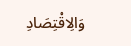وَالِاقْتِصَادِ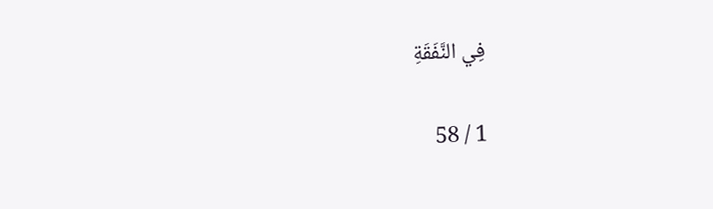فِي النَّفَقَةِ

1 / 58